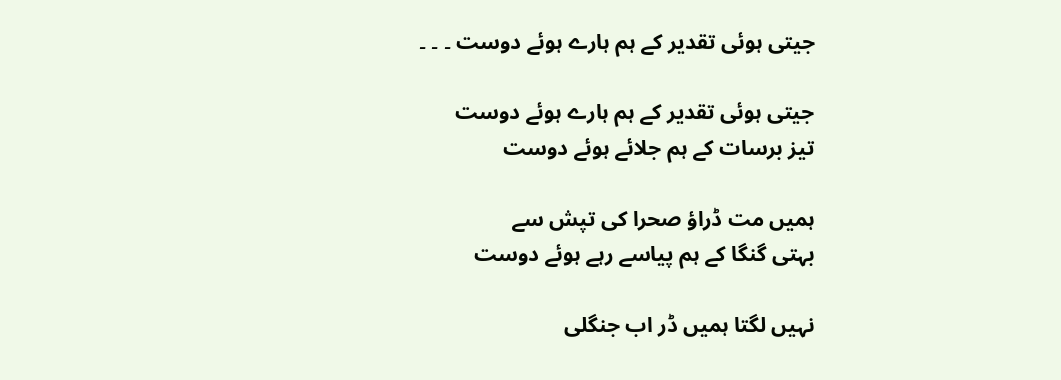جیتی ہوئی تقدیر کے ہم ہارے ہوئے دوست ۔ ۔ ۔

جیتی ہوئی تقدیر کے ہم ہارے ہوئے دوست
تیز برسات کے ہم جلائے ہوئے دوست

ہمیں مت ڈراؤ صحرا کی تپش سے
بہتی گنگا کے ہم پیاسے رہے ہوئے دوست

نہیں لگتا ہمیں ڈر اب جنگلی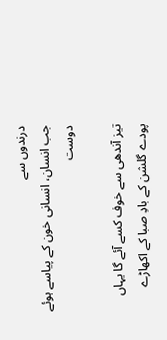درندوں سے
جب انسان، انسانی خون کے پیاسے ہوئے دوست

تیز آندھی سے خوف کسے آئے گا یہاں
پودے گلشن کے بادِ صبا کے اکھاڑے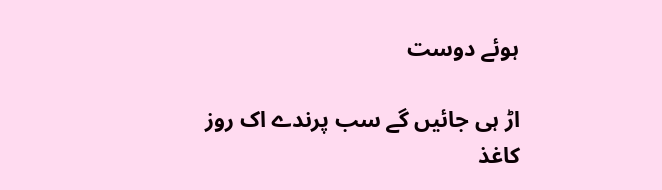ہوئے دوست

اڑ ہی جائیں گے سب پرندے اک روز
کاغذ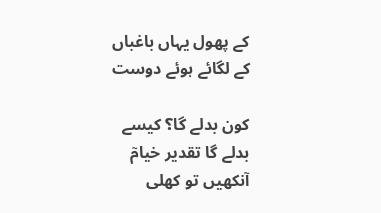کے پھول یہاں باغباں کے لگائے ہوئے دوست

کون بدلے گا؟ کیسے بدلے گا تقدیر خیامٓ
آنکھیں تو کھلی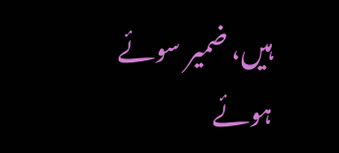ہیں، ضمیر سوئے ہوئے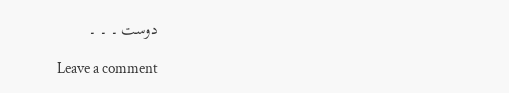دوست ۔ ۔ ۔

Leave a comment